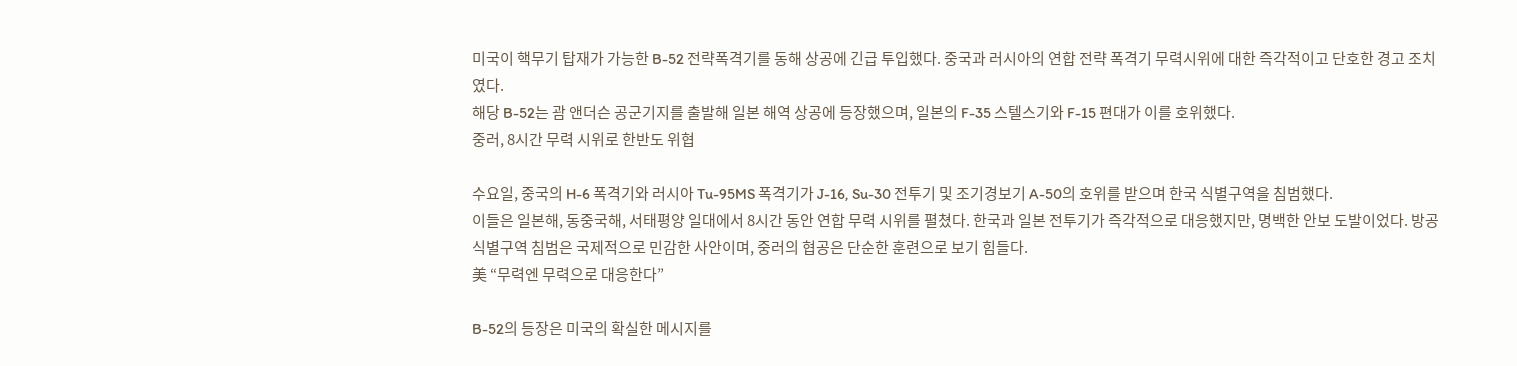미국이 핵무기 탑재가 가능한 B-52 전략폭격기를 동해 상공에 긴급 투입했다. 중국과 러시아의 연합 전략 폭격기 무력시위에 대한 즉각적이고 단호한 경고 조치였다.
해당 B-52는 괌 앤더슨 공군기지를 출발해 일본 해역 상공에 등장했으며, 일본의 F-35 스텔스기와 F-15 편대가 이를 호위했다.
중러, 8시간 무력 시위로 한반도 위협

수요일, 중국의 H-6 폭격기와 러시아 Tu-95MS 폭격기가 J-16, Su-30 전투기 및 조기경보기 A-50의 호위를 받으며 한국 식별구역을 침범했다.
이들은 일본해, 동중국해, 서태평양 일대에서 8시간 동안 연합 무력 시위를 펼쳤다. 한국과 일본 전투기가 즉각적으로 대응했지만, 명백한 안보 도발이었다. 방공식별구역 침범은 국제적으로 민감한 사안이며, 중러의 협공은 단순한 훈련으로 보기 힘들다.
美 “무력엔 무력으로 대응한다”

B-52의 등장은 미국의 확실한 메시지를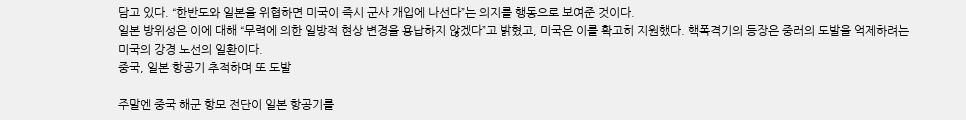담고 있다. “한반도와 일본을 위협하면 미국이 즉시 군사 개입에 나선다”는 의지를 행동으로 보여준 것이다.
일본 방위성은 이에 대해 “무력에 의한 일방적 현상 변경을 용납하지 않겠다”고 밝혔고, 미국은 이를 확고히 지원했다. 핵폭격기의 등장은 중러의 도발을 억제하려는 미국의 강경 노선의 일환이다.
중국, 일본 항공기 추적하며 또 도발

주말엔 중국 해군 항모 전단이 일본 항공기를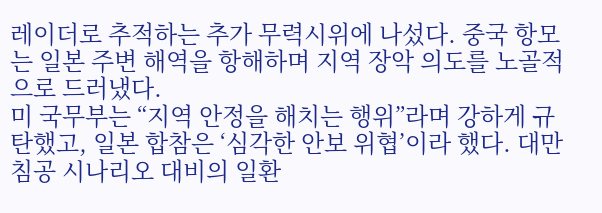레이더로 추적하는 추가 무력시위에 나섰다. 중국 항모는 일본 주변 해역을 항해하며 지역 장악 의도를 노골적으로 드러냈다.
미 국무부는 “지역 안정을 해치는 행위”라며 강하게 규탄했고, 일본 합참은 ‘심각한 안보 위협’이라 했다. 대만 침공 시나리오 대비의 일환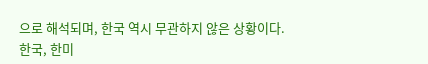으로 해석되며, 한국 역시 무관하지 않은 상황이다.
한국, 한미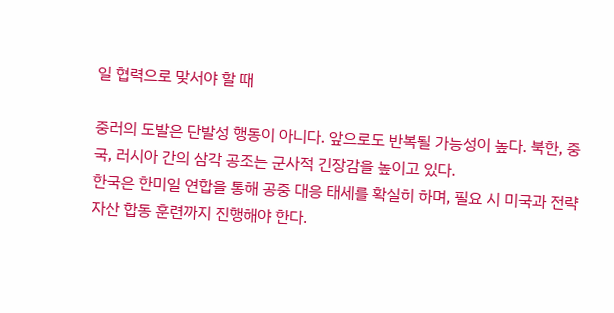일 협력으로 맞서야 할 때

중러의 도발은 단발성 행동이 아니다. 앞으로도 반복될 가능성이 높다. 북한, 중국, 러시아 간의 삼각 공조는 군사적 긴장감을 높이고 있다.
한국은 한미일 연합을 통해 공중 대응 태세를 확실히 하며, 필요 시 미국과 전략 자산 합동 훈련까지 진행해야 한다.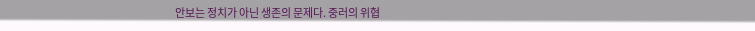안보는 정치가 아닌 생존의 문제다. 중러의 위협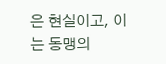은 현실이고, 이는 동맹의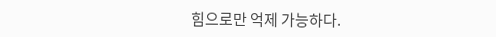힘으로만 억제 가능하다.